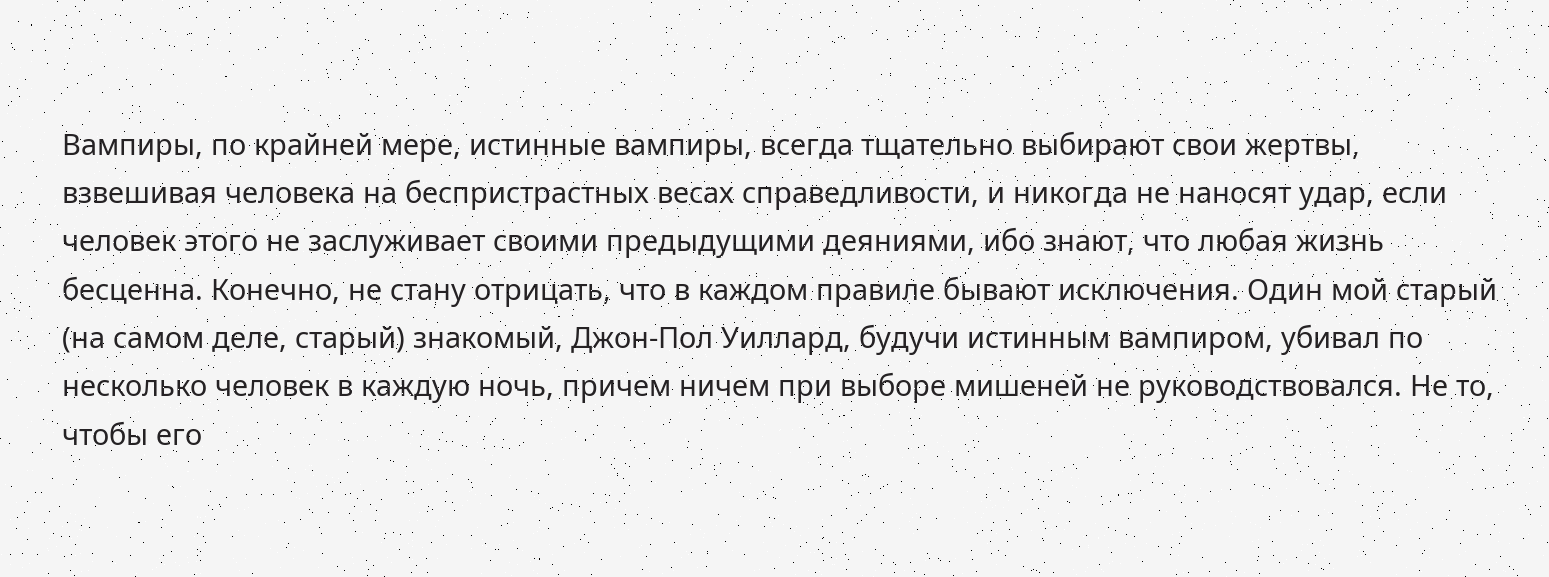Вампиры, по крайней мере, истинные вампиры, всегда тщательно выбирают свои жертвы, взвешивая человека на беспристрастных весах справедливости, и никогда не наносят удар, если человек этого не заслуживает своими предыдущими деяниями, ибо знают, что любая жизнь бесценна. Конечно, не стану отрицать, что в каждом правиле бывают исключения. Один мой старый (на самом деле, старый) знакомый, Джон-Пол Уиллард, будучи истинным вампиром, убивал по несколько человек в каждую ночь, причем ничем при выборе мишеней не руководствовался. Не то, чтобы его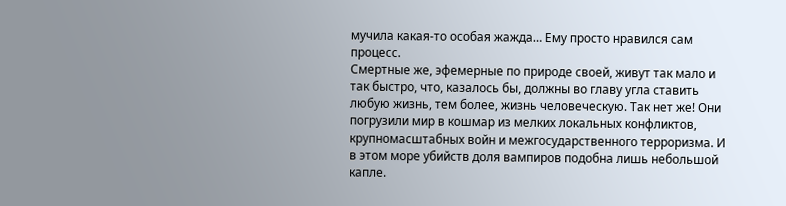мучила какая-то особая жажда… Ему просто нравился сам процесс.
Смертные же, эфемерные по природе своей, живут так мало и так быстро, что, казалось бы, должны во главу угла ставить любую жизнь, тем более, жизнь человеческую. Так нет же! Они погрузили мир в кошмар из мелких локальных конфликтов, крупномасштабных войн и межгосударственного терроризма. И в этом море убийств доля вампиров подобна лишь небольшой капле.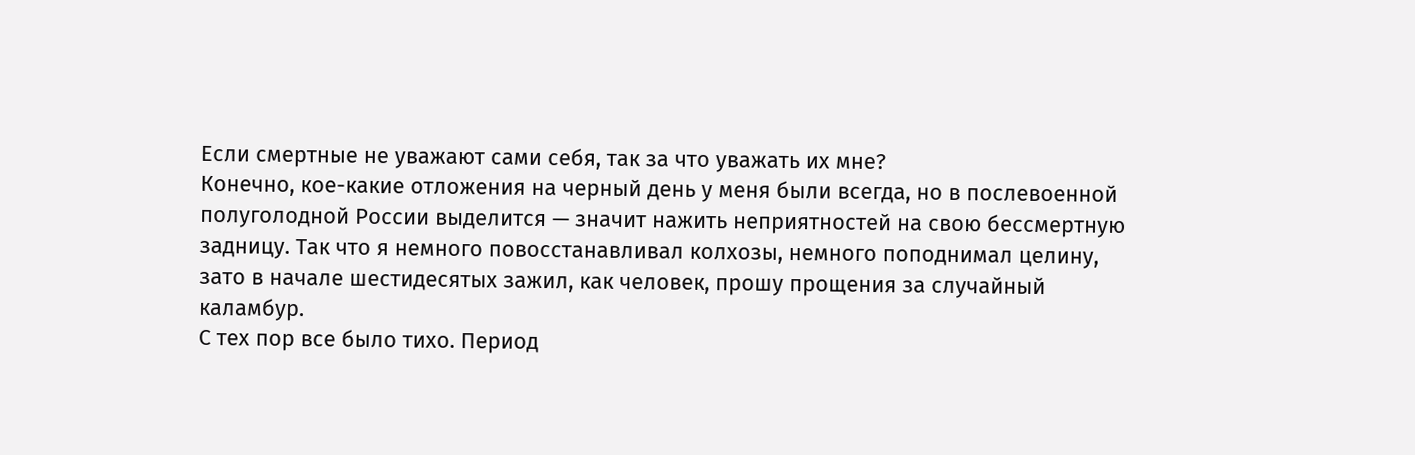Если смертные не уважают сами себя, так за что уважать их мне?
Конечно, кое-какие отложения на черный день у меня были всегда, но в послевоенной полуголодной России выделится — значит нажить неприятностей на свою бессмертную задницу. Так что я немного повосстанавливал колхозы, немного поподнимал целину, зато в начале шестидесятых зажил, как человек, прошу прощения за случайный каламбур.
С тех пор все было тихо. Период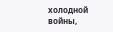холодной войны,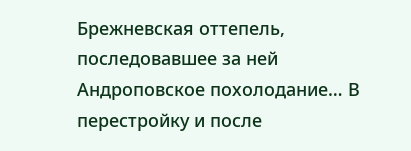Брежневская оттепель, последовавшее за ней Андроповское похолодание… В перестройку и после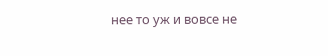нее то уж и вовсе не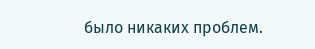было никаких проблем.